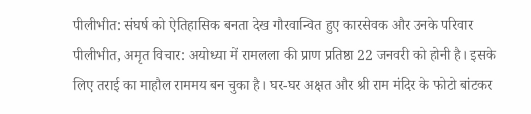पीलीभीत: संघर्ष को ऐतिहासिक बनता देख गौरवान्वित हुए कारसेवक और उनके परिवार
पीलीभीत, अमृत विचार: अयोध्या में रामलला की प्राण प्रतिष्ठा 22 जनवरी को होनी है। इसके लिए तराई का माहौल राममय बन चुका है। घर-घर अक्षत और श्री राम मंदिर के फोटो बांटकर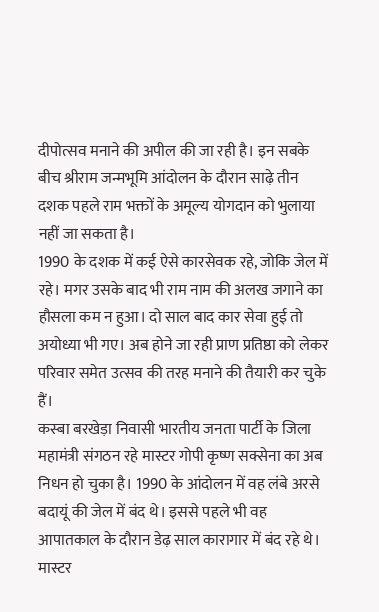दीपोत्सव मनाने की अपील की जा रही है। इन सबके बीच श्रीराम जन्मभूमि आंदोलन के दौरान साढ़े तीन दशक पहले राम भक्तों के अमूल्य योगदान को भुलाया नहीं जा सकता है।
1990 के दशक में कई ऐसे कारसेवक रहे, जोकि जेल में रहे। मगर उसके बाद भी राम नाम की अलख जगाने का हौसला कम न हुआ। दो साल बाद कार सेवा हुई तो अयोध्या भी गए। अब होने जा रही प्राण प्रतिष्ठा को लेकर परिवार समेत उत्सव की तरह मनाने की तैयारी कर चुके हैं।
कस्बा बरखेड़ा निवासी भारतीय जनता पार्टी के जिला महामंत्री संगठन रहे मास्टर गोपी कृष्ण सक्सेना का अब निधन हो चुका है। 1990 के आंदोलन में वह लंबे अरसे बदायूं की जेल में बंद थे। इससे पहले भी वह आपातकाल के दौरान डेढ़ साल कारागार में बंद रहे थे।
मास्टर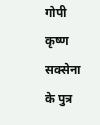गोपी कृष्ण सक्सेना के पुत्र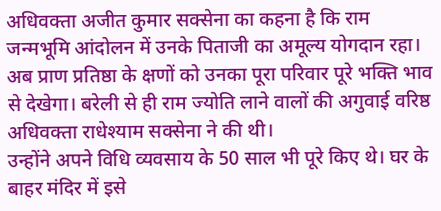अधिवक्ता अजीत कुमार सक्सेना का कहना है कि राम जन्मभूमि आंदोलन में उनके पिताजी का अमूल्य योगदान रहा। अब प्राण प्रतिष्ठा के क्षणों को उनका पूरा परिवार पूरे भक्ति भाव से देखेगा। बरेली से ही राम ज्योति लाने वालों की अगुवाई वरिष्ठ अधिवक्ता राधेश्याम सक्सेना ने की थी।
उन्होंने अपने विधि व्यवसाय के 50 साल भी पूरे किए थे। घर के बाहर मंदिर में इसे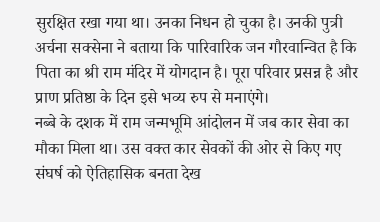सुरक्षित रखा गया था। उनका निधन हो चुका है। उनकी पुत्री अर्चना सक्सेना ने बताया कि पारिवारिक जन गौरवान्वित है कि पिता का श्री राम मंदिर में योगदान है। पूरा परिवार प्रसन्न है और प्राण प्रतिष्ठा के दिन इसे भव्य रुप से मनाएंगे।
नब्बे के दशक में राम जन्मभूमि आंदोलन में जब कार सेवा का मौका मिला था। उस वक्त कार सेवकों की ओर से किए गए संघर्ष को ऐतिहासिक बनता देख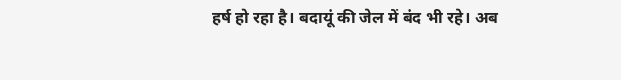हर्ष हो रहा है। बदायूं की जेल में बंद भी रहे। अब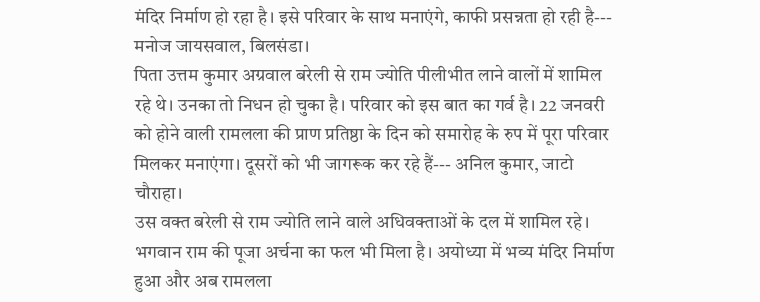मंदिर निर्माण हो रहा है। इसे परिवार के साथ मनाएंगे, काफी प्रसन्नता हो रही है--- मनोज जायसवाल, बिलसंडा।
पिता उत्तम कुमार अग्रवाल बरेली से राम ज्योति पीलीभीत लाने वालों में शामिल रहे थे। उनका तो निधन हो चुका है। परिवार को इस बात का गर्व है। 22 जनवरी को होने वाली रामलला की प्राण प्रतिष्ठा के दिन को समारोह के रुप में पूरा परिवार मिलकर मनाएंगा। दूसरों को भी जागरूक कर रहे हैं--- अनिल कुमार, जाटो चौराहा।
उस वक्त बरेली से राम ज्योति लाने वाले अधिवक्ताओं के दल में शामिल रहे। भगवान राम की पूजा अर्चना का फल भी मिला है। अयोध्या में भव्य मंदिर निर्माण हुआ और अब रामलला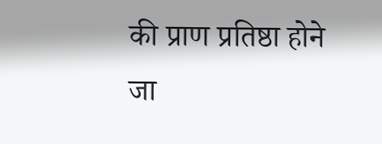की प्राण प्रतिष्ठा होने जा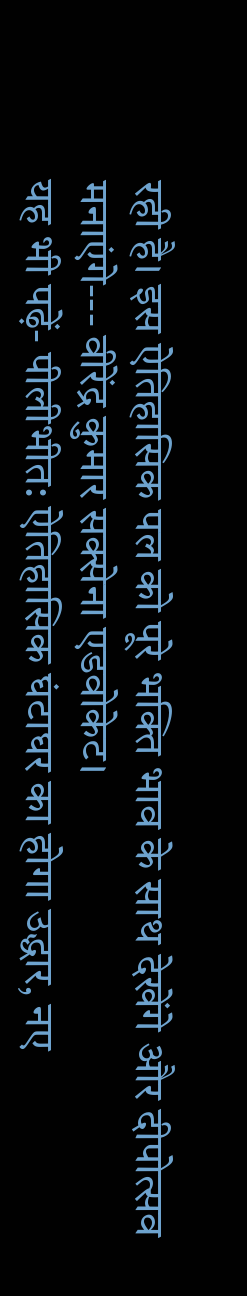रही है। इस ऐतिहासिक पल को पूरे भक्ति भाव के साथ देखेंगे और दीपोत्सव मनाएंगे--- वीरेंद्र कुमार सक्सेना एडवोकेट।
यह भी पढ़ें- पीलीभीत: ऐतिहासिक घंटाघर का होगा उद्धार, नए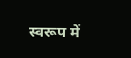स्वरूप में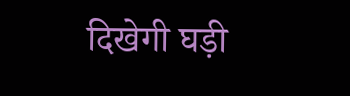दिखेगी घड़ी